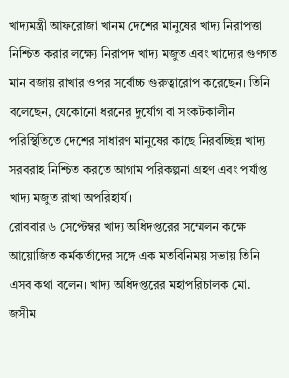খাদ্যমন্ত্রী আফরোজা খানম দেশের মানুষের খাদ্য নিরাপত্তা নিশ্চিত করার লক্ষ্যে নিরাপদ খাদ্য মজুত এবং খাদ্যের গুণগত মান বজায় রাখার ওপর সর্বোচ্চ গুরুত্বারোপ করেছেন। তিনি বলেছেন, যেকোনো ধরনের দুর্যোগ বা সংকটকালীন পরিস্থিতিতে দেশের সাধারণ মানুষের কাছে নিরবচ্ছিন্ন খাদ্য সরবরাহ নিশ্চিত করতে আগাম পরিকল্পনা গ্রহণ এবং পর্যাপ্ত খাদ্য মজুত রাখা অপরিহার্য।
রোববার ৬ সেপ্টেম্বর খাদ্য অধিদপ্তরের সম্মেলন কক্ষে আয়োজিত কর্মকর্তাদের সঙ্গে এক মতবিনিময় সভায় তিনি এসব কথা বলেন। খাদ্য অধিদপ্তরের মহাপরিচালক মো. জসীম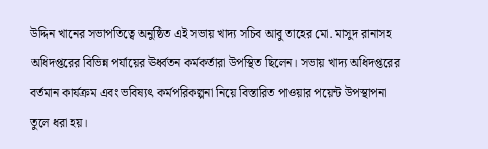উদ্দিন খানের সভাপতিত্বে অনুষ্ঠিত এই সভায় খাদ্য সচিব আবু তাহের মো. মাসুদ রানাসহ অধিদপ্তরের বিভিন্ন পর্যায়ের ঊর্ধ্বতন কর্মকর্তারা উপস্থিত ছিলেন। সভায় খাদ্য অধিদপ্তরের বর্তমান কার্যক্রম এবং ভবিষ্যৎ কর্মপরিকল্পনা নিয়ে বিস্তারিত পাওয়ার পয়েন্ট উপস্থাপনা তুলে ধরা হয়।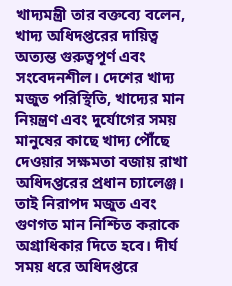খাদ্যমন্ত্রী তার বক্তব্যে বলেন, খাদ্য অধিদপ্তরের দায়িত্ব অত্যন্ত গুরুত্বপূর্ণ এবং সংবেদনশীল। দেশের খাদ্য মজুত পরিস্থিতি, খাদ্যের মান নিয়ন্ত্রণ এবং দুর্যোগের সময় মানুষের কাছে খাদ্য পৌঁছে দেওয়ার সক্ষমতা বজায় রাখা অধিদপ্তরের প্রধান চ্যালেঞ্জ। তাই নিরাপদ মজুত এবং গুণগত মান নিশ্চিত করাকে অগ্রাধিকার দিতে হবে। দীর্ঘ সময় ধরে অধিদপ্তরে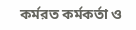কর্মরত কর্মকর্তা ও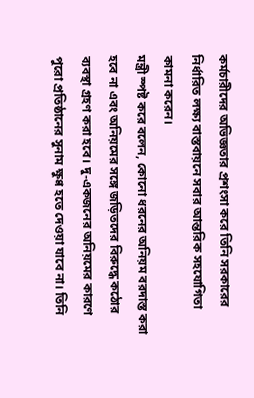কর্মচারীদের অভিজ্ঞতার প্রশংসা করে তিনি সরকারের নির্ধারিত লক্ষ্য বাস্তবায়নে সবার আন্তরিক সহযোগিতা কামনা করেন।
মন্ত্রী স্পষ্ট করে বলেন, কোনো ধরনের অনিয়ম বরদাস্ত করা হবে না এবং অনিয়মের সঙ্গে জড়িতদের বিরুদ্ধে কঠোর ব্যবস্থা গ্রহণ করা হবে। দু-একজনের অনিয়মের কারণে পুরো প্রতিষ্ঠানের সুনাম ক্ষুণ্ণ হতে দেওয়া যাবে না। তিনি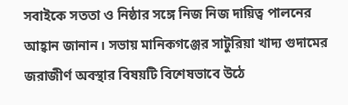সবাইকে সততা ও নিষ্ঠার সঙ্গে নিজ নিজ দায়িত্ব পালনের আহ্বান জানান। সভায় মানিকগঞ্জের সাটুরিয়া খাদ্য গুদামের জরাজীর্ণ অবস্থার বিষয়টি বিশেষভাবে উঠে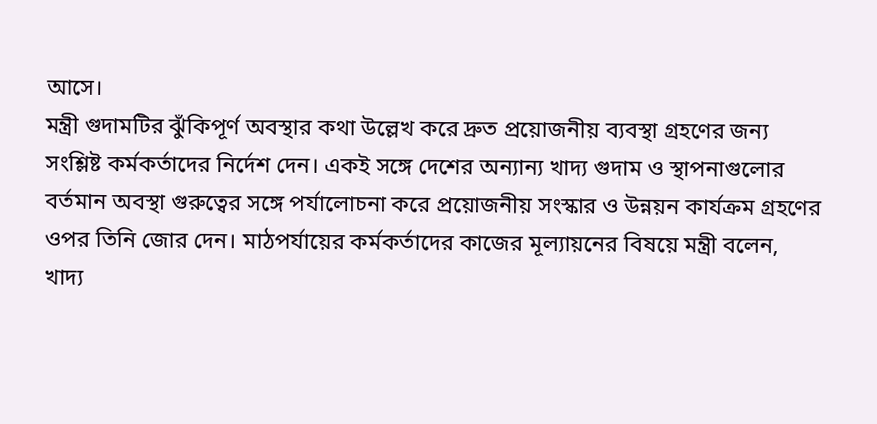আসে।
মন্ত্রী গুদামটির ঝুঁকিপূর্ণ অবস্থার কথা উল্লেখ করে দ্রুত প্রয়োজনীয় ব্যবস্থা গ্রহণের জন্য সংশ্লিষ্ট কর্মকর্তাদের নির্দেশ দেন। একই সঙ্গে দেশের অন্যান্য খাদ্য গুদাম ও স্থাপনাগুলোর বর্তমান অবস্থা গুরুত্বের সঙ্গে পর্যালোচনা করে প্রয়োজনীয় সংস্কার ও উন্নয়ন কার্যক্রম গ্রহণের ওপর তিনি জোর দেন। মাঠপর্যায়ের কর্মকর্তাদের কাজের মূল্যায়নের বিষয়ে মন্ত্রী বলেন, খাদ্য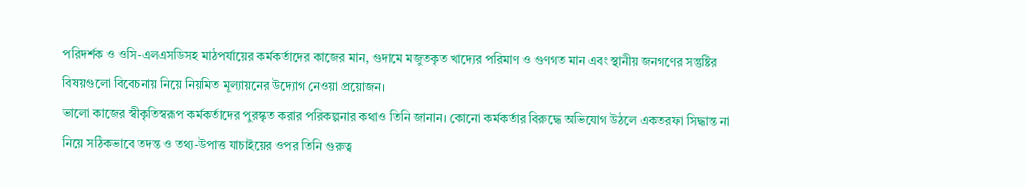পরিদর্শক ও ওসি-এলএসডিসহ মাঠপর্যায়ের কর্মকর্তাদের কাজের মান, গুদামে মজুতকৃত খাদ্যের পরিমাণ ও গুণগত মান এবং স্থানীয় জনগণের সন্তুষ্টির বিষয়গুলো বিবেচনায় নিয়ে নিয়মিত মূল্যায়নের উদ্যোগ নেওয়া প্রয়োজন।
ভালো কাজের স্বীকৃতিস্বরূপ কর্মকর্তাদের পুরস্কৃত করার পরিকল্পনার কথাও তিনি জানান। কোনো কর্মকর্তার বিরুদ্ধে অভিযোগ উঠলে একতরফা সিদ্ধান্ত না নিয়ে সঠিকভাবে তদন্ত ও তথ্য-উপাত্ত যাচাইয়ের ওপর তিনি গুরুত্ব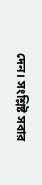দেন। সংশ্লিষ্ট সবার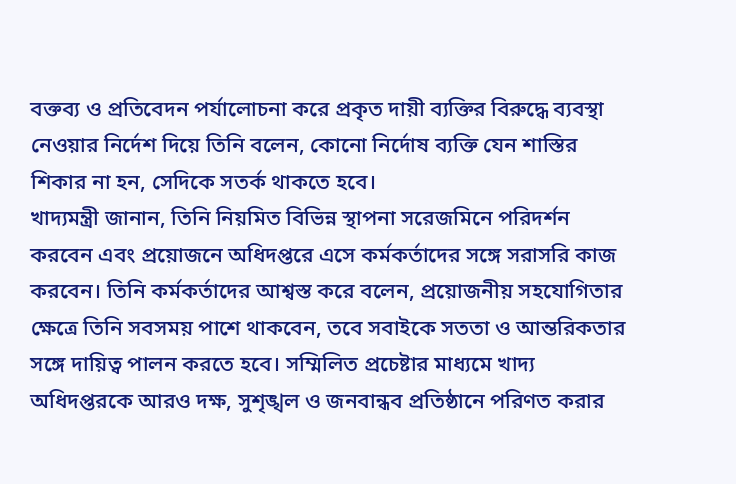বক্তব্য ও প্রতিবেদন পর্যালোচনা করে প্রকৃত দায়ী ব্যক্তির বিরুদ্ধে ব্যবস্থা নেওয়ার নির্দেশ দিয়ে তিনি বলেন, কোনো নির্দোষ ব্যক্তি যেন শাস্তির শিকার না হন, সেদিকে সতর্ক থাকতে হবে।
খাদ্যমন্ত্রী জানান, তিনি নিয়মিত বিভিন্ন স্থাপনা সরেজমিনে পরিদর্শন করবেন এবং প্রয়োজনে অধিদপ্তরে এসে কর্মকর্তাদের সঙ্গে সরাসরি কাজ করবেন। তিনি কর্মকর্তাদের আশ্বস্ত করে বলেন, প্রয়োজনীয় সহযোগিতার ক্ষেত্রে তিনি সবসময় পাশে থাকবেন, তবে সবাইকে সততা ও আন্তরিকতার সঙ্গে দায়িত্ব পালন করতে হবে। সম্মিলিত প্রচেষ্টার মাধ্যমে খাদ্য অধিদপ্তরকে আরও দক্ষ, সুশৃঙ্খল ও জনবান্ধব প্রতিষ্ঠানে পরিণত করার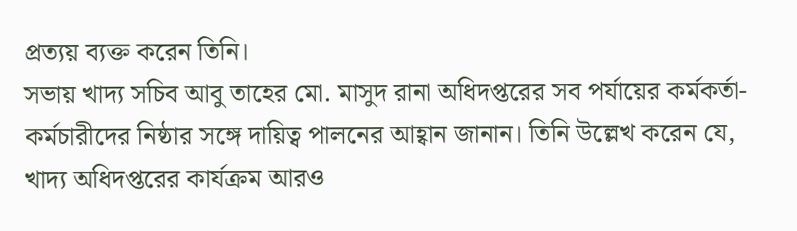প্রত্যয় ব্যক্ত করেন তিনি।
সভায় খাদ্য সচিব আবু তাহের মো. মাসুদ রানা অধিদপ্তরের সব পর্যায়ের কর্মকর্তা-কর্মচারীদের নিষ্ঠার সঙ্গে দায়িত্ব পালনের আহ্বান জানান। তিনি উল্লেখ করেন যে, খাদ্য অধিদপ্তরের কার্যক্রম আরও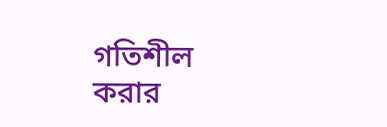গতিশীল করার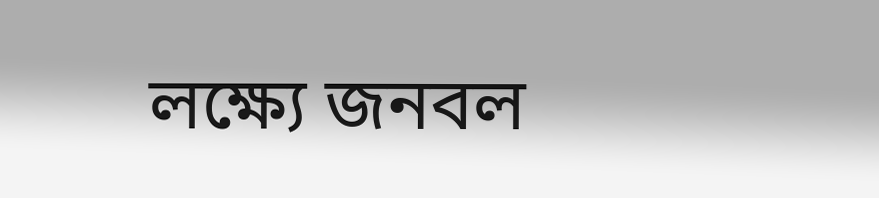লক্ষ্যে জনবল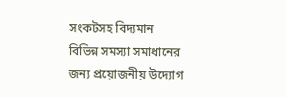সংকটসহ বিদ্যমান বিভিন্ন সমস্যা সমাধানের জন্য প্রয়োজনীয় উদ্যোগ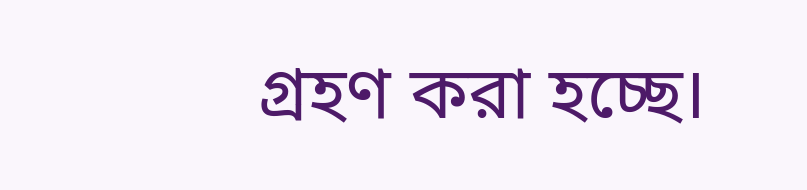গ্রহণ করা হচ্ছে।